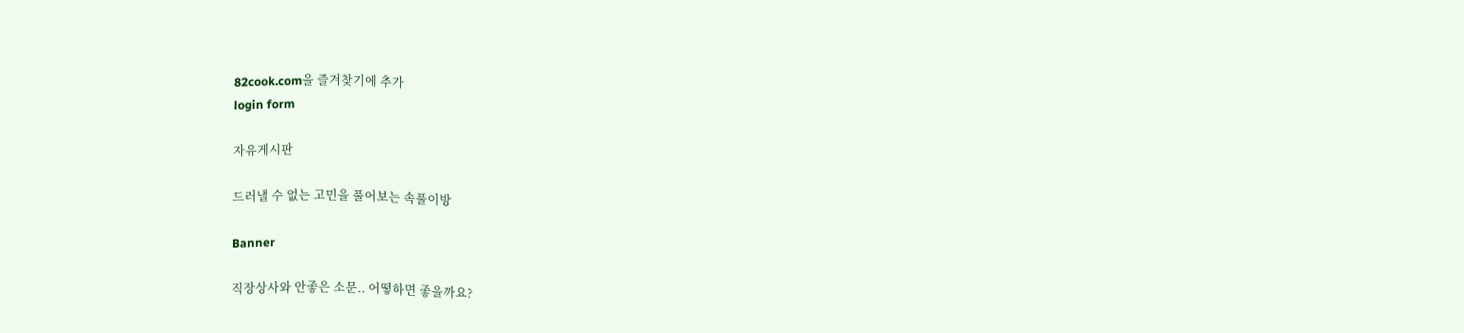82cook.com을 즐겨찾기에 추가
login form

자유게시판

드러낼 수 없는 고민을 풀어보는 속풀이방

Banner

직장상사와 안좋은 소문.. 어떻하면 좋을까요?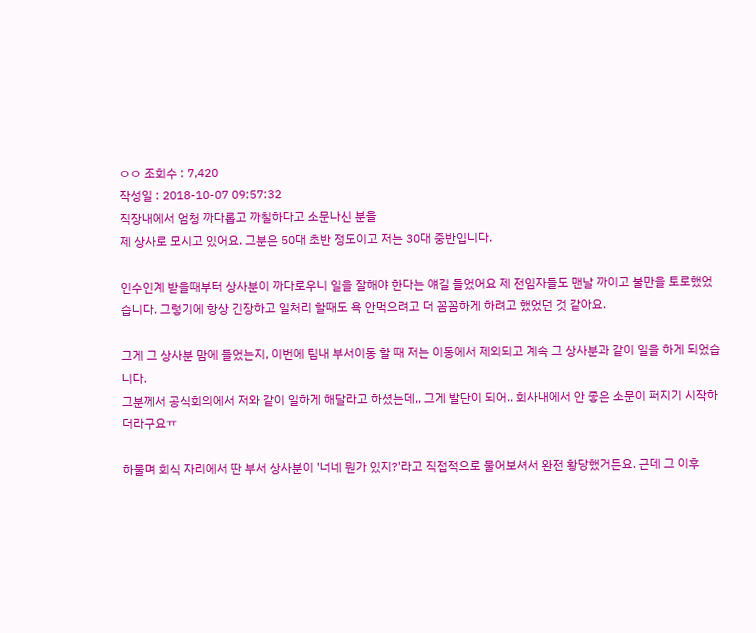ㅇㅇ 조회수 : 7,420
작성일 : 2018-10-07 09:57:32
직장내에서 엄청 까다롭고 까칠하다고 소문나신 분을
제 상사로 모시고 있어요. 그분은 50대 초반 정도이고 저는 30대 중반입니다.

인수인계 받을때부터 상사분이 까다로우니 일을 잘해야 한다는 얘길 들었어요 제 전임자들도 맨날 까이고 불만을 토로했었습니다. 그렇기에 항상 긴장하고 일처리 할때도 욕 안먹으려고 더 꼼꼼하게 하려고 했었던 것 같아요.

그게 그 상사분 맘에 들었는지, 이번에 팀내 부서이동 할 때 저는 이동에서 제외되고 계속 그 상사분과 같이 일을 하게 되었습니다.
그분께서 공식회의에서 저와 같이 일하게 해달라고 하셨는데,, 그게 발단이 되어.. 회사내에서 안 좋은 소문이 퍼지기 시작하더라구요ㅠ

하물며 회식 자리에서 딴 부서 상사분이 '너네 뭔가 있지?'라고 직접적으로 물어보셔서 완전 황당했거든요. 근데 그 이후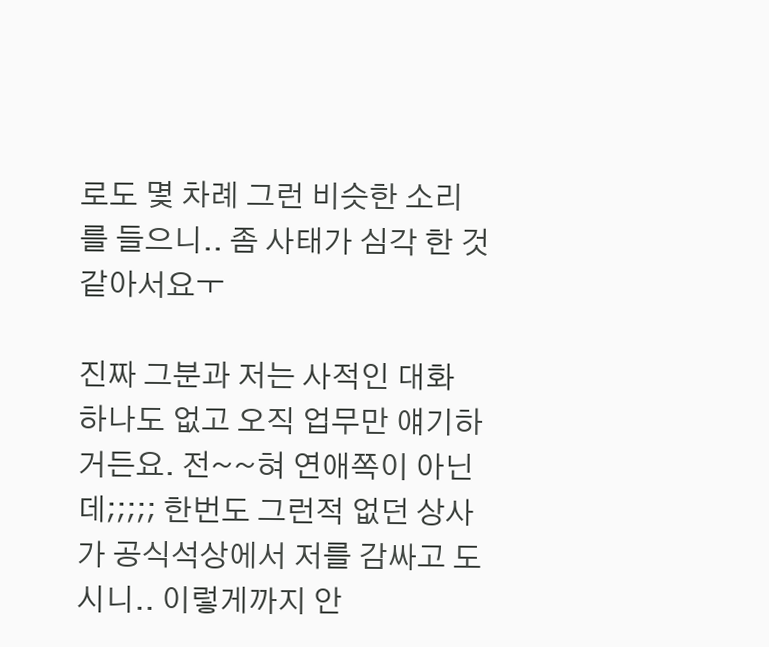로도 몇 차례 그런 비슷한 소리를 들으니.. 좀 사태가 심각 한 것 같아서요ㅜ

진짜 그분과 저는 사적인 대화 하나도 없고 오직 업무만 얘기하거든요. 전~~혀 연애쪽이 아닌데;;;;; 한번도 그런적 없던 상사가 공식석상에서 저를 감싸고 도시니.. 이렇게까지 안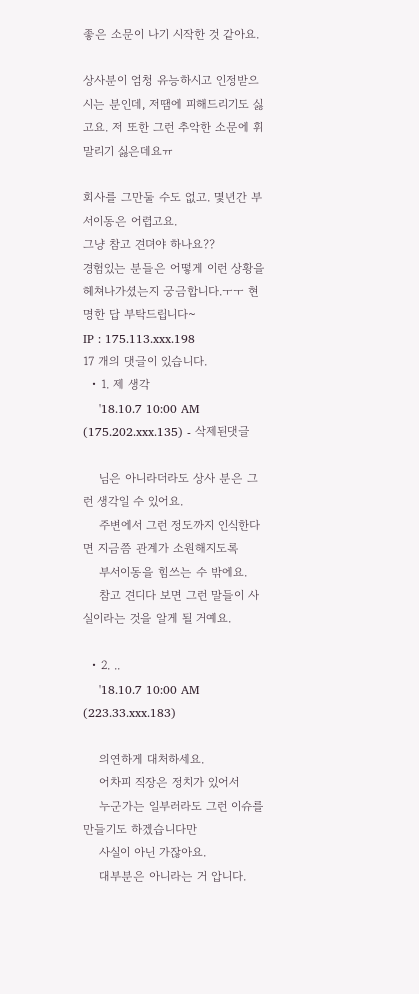좋은 소문이 나기 시작한 것 같아요.

상사분이 엄청 유능하시고 인정받으시는 분인데, 저땜에 피해드리기도 싫고요. 저 또한 그런 추악한 소문에 휘말리기 싫은데요ㅠ

회사를 그만둘 수도 없고. 몇년간 부서이동은 어렵고요.
그냥 참고 견뎌야 하나요??
경험있는 분들은 어떻게 이런 상황을 헤쳐나가셨는지 궁금합니다.ㅜㅜ 현명한 답 부탁드립니다~
IP : 175.113.xxx.198
17 개의 댓글이 있습니다.
  • 1. 제 생각
    '18.10.7 10:00 AM (175.202.xxx.135) - 삭제된댓글

    님은 아니라더라도 상사 분은 그런 생각일 수 있어요.
    주변에서 그런 정도까지 인식한다면 지금쯤 관계가 소원해지도록
    부서이동을 힘쓰는 수 밖에요.
    참고 견디다 보면 그런 말들이 사실이라는 것을 알게 될 거예요.

  • 2. ..
    '18.10.7 10:00 AM (223.33.xxx.183)

    의연하게 대처하세요.
    어차피 직장은 정치가 있어서
    누군가는 일부러라도 그런 이슈를 만들기도 하겠습니다만
    사실이 아닌 가잖아요.
    대부분은 아니라는 거 압니다.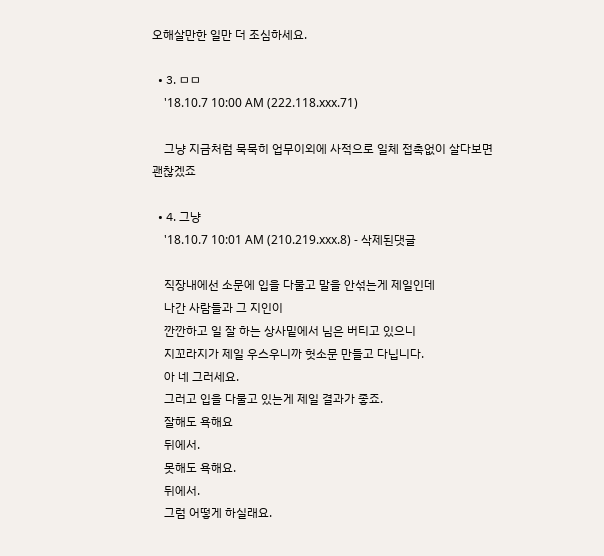오해살만한 일만 더 조심하세요.

  • 3. ㅁㅁ
    '18.10.7 10:00 AM (222.118.xxx.71)

    그냥 지금처럼 묵묵히 업무이외에 사적으로 일체 접촉없이 살다보면 괜찮겠죠

  • 4. 그냥
    '18.10.7 10:01 AM (210.219.xxx.8) - 삭제된댓글

    직장내에선 소문에 입을 다물고 말을 안섞는게 제일인데
    나간 사람들과 그 지인이
    깐깐하고 일 잘 하는 상사밑에서 님은 버티고 있으니
    지꼬라지가 제일 우스우니까 헛소문 만들고 다닙니다.
    아 네 그러세요.
    그러고 입을 다물고 있는게 제일 결과가 좋죠.
    잘해도 욕해요
    뒤에서.
    못해도 욕해요.
    뒤에서.
    그럼 어떻게 하실래요.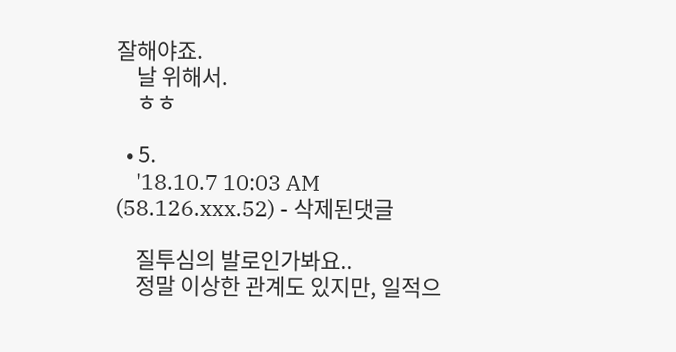잘해야죠.
    날 위해서.
    ㅎㅎ

  • 5.
    '18.10.7 10:03 AM (58.126.xxx.52) - 삭제된댓글

    질투심의 발로인가봐요..
    정말 이상한 관계도 있지만, 일적으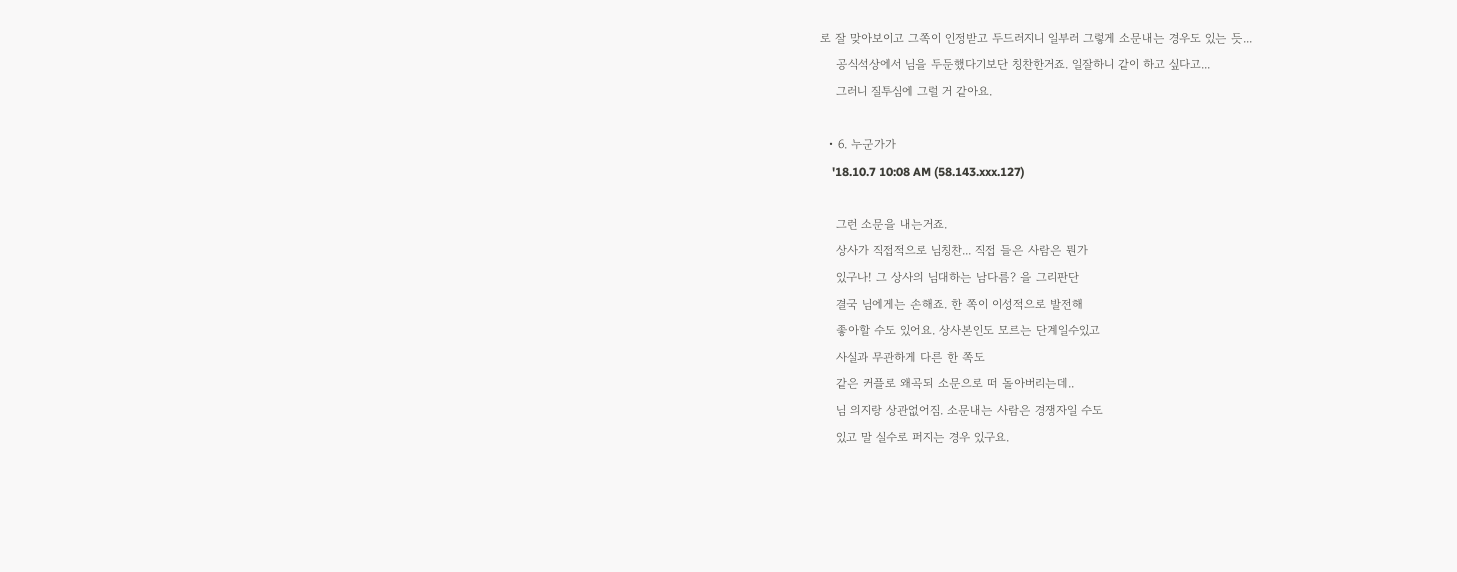로 잘 맞아보이고 그쪽이 인정받고 두드러지니 일부러 그렇게 소문내는 경우도 있는 듯...
    공식석상에서 님을 두둔했다기보단 칭찬한거죠. 일잘하니 같이 하고 싶다고...
    그러니 질투심에 그럴 거 같아요.

  • 6. 누군가가
    '18.10.7 10:08 AM (58.143.xxx.127)

    그런 소문을 내는거죠.
    상사가 직접적으로 님칭찬... 직접 들은 사람은 뭔가
    있구나! 그 상사의 님대하는 남다름? 을 그리판단
    결국 님에게는 손해죠. 한 쪽이 이성적으로 발전해
    좋아할 수도 있어요. 상사본인도 모르는 단계일수있고
    사실과 무관하게 다른 한 쪽도
    같은 커플로 왜곡되 소문으로 떠 돌아버리는데..
    님 의지랑 상관없어짐. 소문내는 사람은 경쟁자일 수도
    있고 말 실수로 퍼지는 경우 있구요.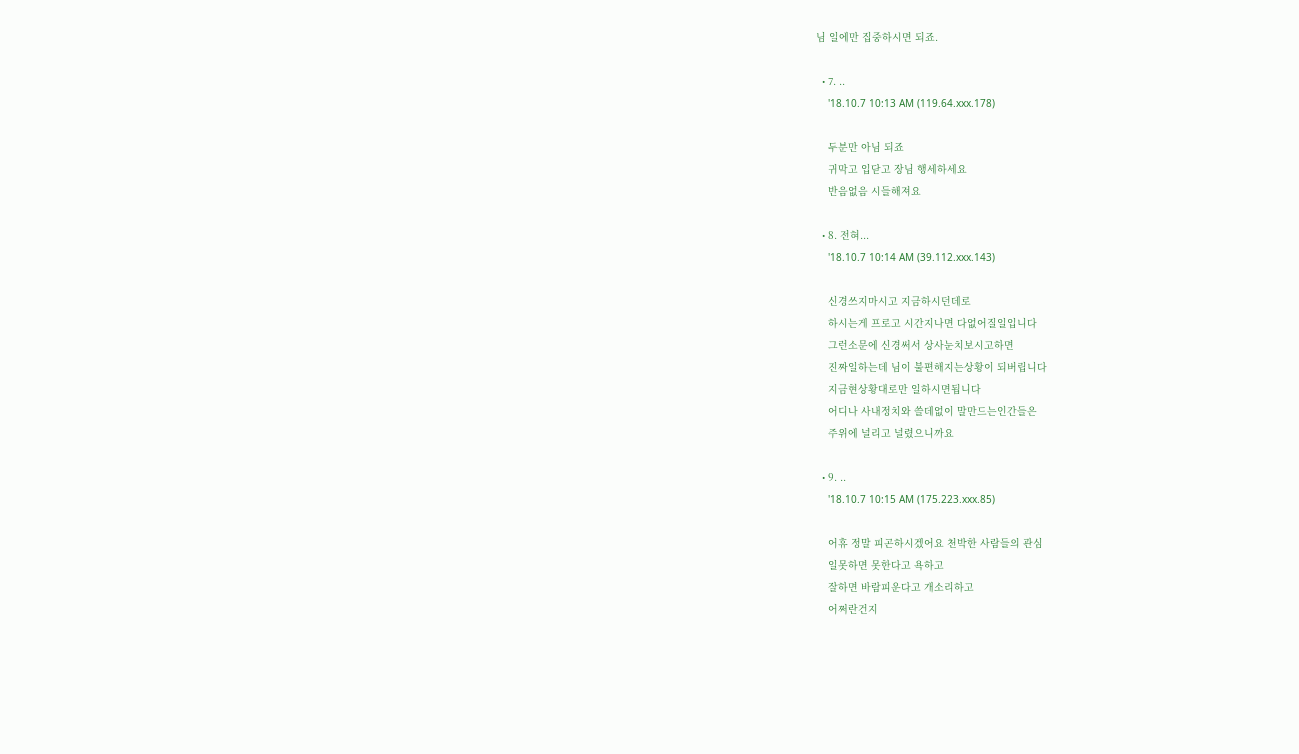님 일에만 집중하시면 되죠.

  • 7. ..
    '18.10.7 10:13 AM (119.64.xxx.178)

    두분만 아님 되죠
    귀막고 입닫고 장님 행세하세요
    반음없음 시들해져요

  • 8. 전혀...
    '18.10.7 10:14 AM (39.112.xxx.143)

    신경쓰지마시고 지금하시던데로
    하시는게 프로고 시간지나면 다없어질일입니다
    그런소문에 신경써서 상사눈치보시고하면
    진짜일하는데 님이 불편해지는상황이 되버립니다
    지금현상황대로만 일하시면됩니다
    어디나 사내정치와 쓸데없이 말만드는인간들은
    주위에 널리고 널렸으니까요

  • 9. ..
    '18.10.7 10:15 AM (175.223.xxx.85)

    어휴 정말 피곤하시겠어요 천박한 사람들의 관심
    일못하면 못한다고 욕하고
    잘하면 바람피운다고 개소리하고
    어쩌란건지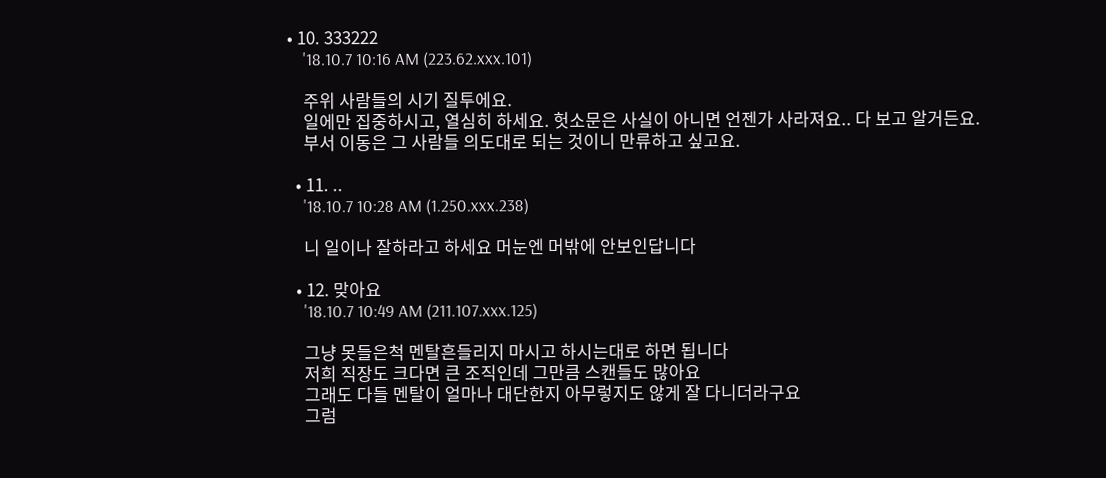• 10. 333222
    '18.10.7 10:16 AM (223.62.xxx.101)

    주위 사람들의 시기 질투에요.
    일에만 집중하시고, 열심히 하세요. 헛소문은 사실이 아니면 언젠가 사라져요.. 다 보고 알거든요.
    부서 이동은 그 사람들 의도대로 되는 것이니 만류하고 싶고요.

  • 11. ..
    '18.10.7 10:28 AM (1.250.xxx.238)

    니 일이나 잘하라고 하세요 머눈엔 머밖에 안보인답니다

  • 12. 맞아요
    '18.10.7 10:49 AM (211.107.xxx.125)

    그냥 못들은척 멘탈흔들리지 마시고 하시는대로 하면 됩니다
    저희 직장도 크다면 큰 조직인데 그만큼 스캔들도 많아요
    그래도 다들 멘탈이 얼마나 대단한지 아무렇지도 않게 잘 다니더라구요
    그럼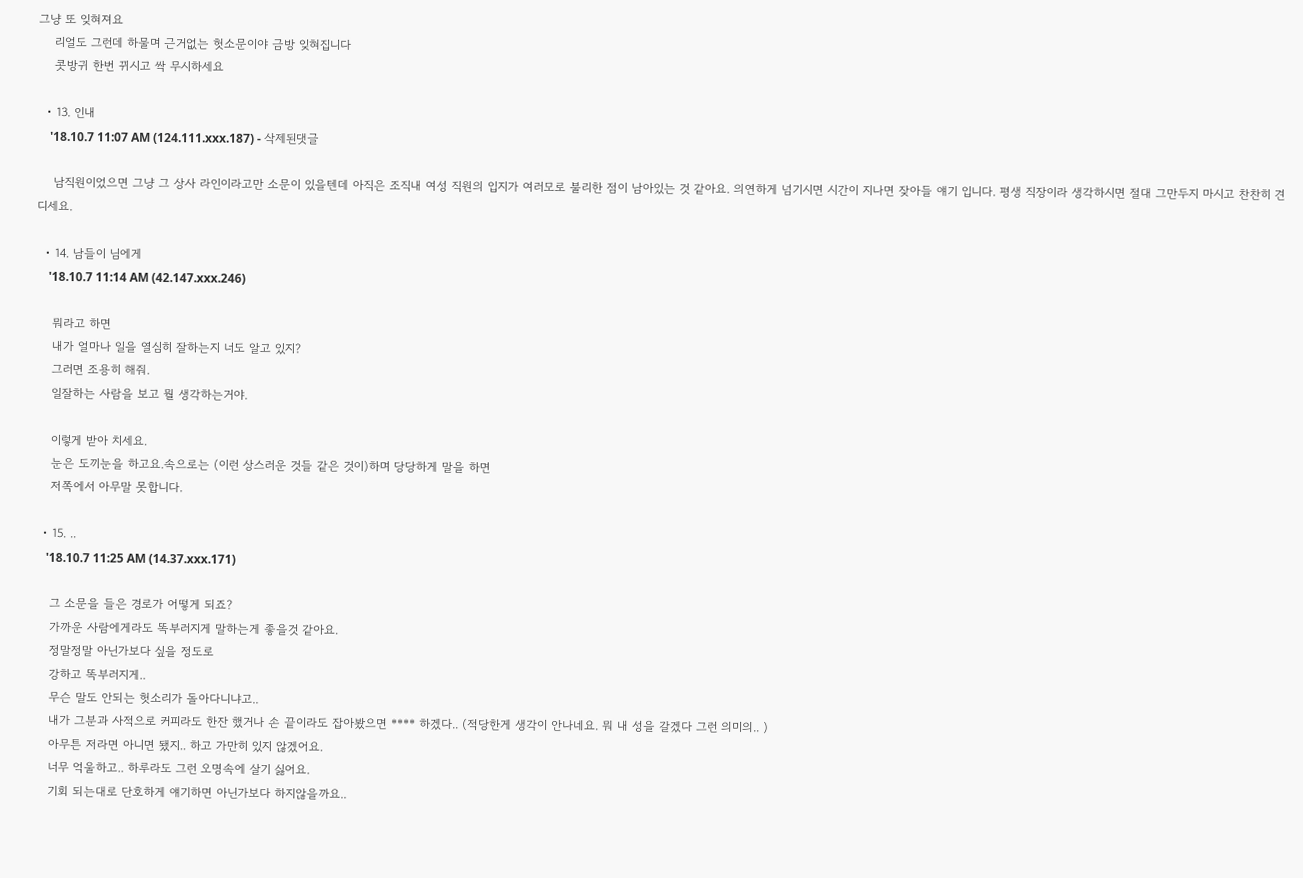그냥 또 잊혀져요
    리얼도 그런데 하물며 근거없는 헛소문이야 금방 잊혀집니다
    콧방귀 한번 뀌시고 싹 무시하세요

  • 13. 인내
    '18.10.7 11:07 AM (124.111.xxx.187) - 삭제된댓글

    남직원이었으면 그냥 그 상사 라인이라고만 소문이 있을텐데 아직은 조직내 여성 직원의 입지가 여러모로 불리한 점이 남아있는 것 같아요. 의연하게 넘기시면 시간이 지나면 잦아들 얘기 입니다. 평생 직장이라 생각하시면 절대 그만두지 마시고 찬찬히 견디세요.

  • 14. 남들이 님에게
    '18.10.7 11:14 AM (42.147.xxx.246)

    뭐라고 하면
    내가 얼마나 일을 열심히 잘하는지 너도 알고 있지?
    그러면 조용히 해줘.
    일잘하는 사람을 보고 뭘 생각하는거야.

    이렇게 받아 치세요.
    눈은 도끼눈을 하고요.속으로는 (이런 상스러운 것들 같은 것이)하며 당당하게 말을 하면
    저쪽에서 아무말 못합니다.

  • 15. ..
    '18.10.7 11:25 AM (14.37.xxx.171)

    그 소문을 들은 경로가 어떻게 되죠?
    가까운 사람에게라도 똑부러지게 말하는게 좋을것 같아요.
    정말정말 아닌가보다 싶을 정도로
    강하고 똑부러지게..
    무슨 말도 안되는 헛소리가 돌아다니냐고..
    내가 그분과 사적으로 커피라도 한잔 했거나 손 끝이라도 잡아봤으면 **** 하겠다.. (적당한게 생각이 안나네요. 뭐 내 성을 갈겠다 그런 의미의.. )
    아무튼 저라면 아니면 됐지.. 하고 가만히 있지 않겠어요.
    너무 억울하고.. 하루라도 그런 오명속에 살기 싫어요.
    기회 되는대로 단호하게 얘기하면 아닌가보다 하지않을까요..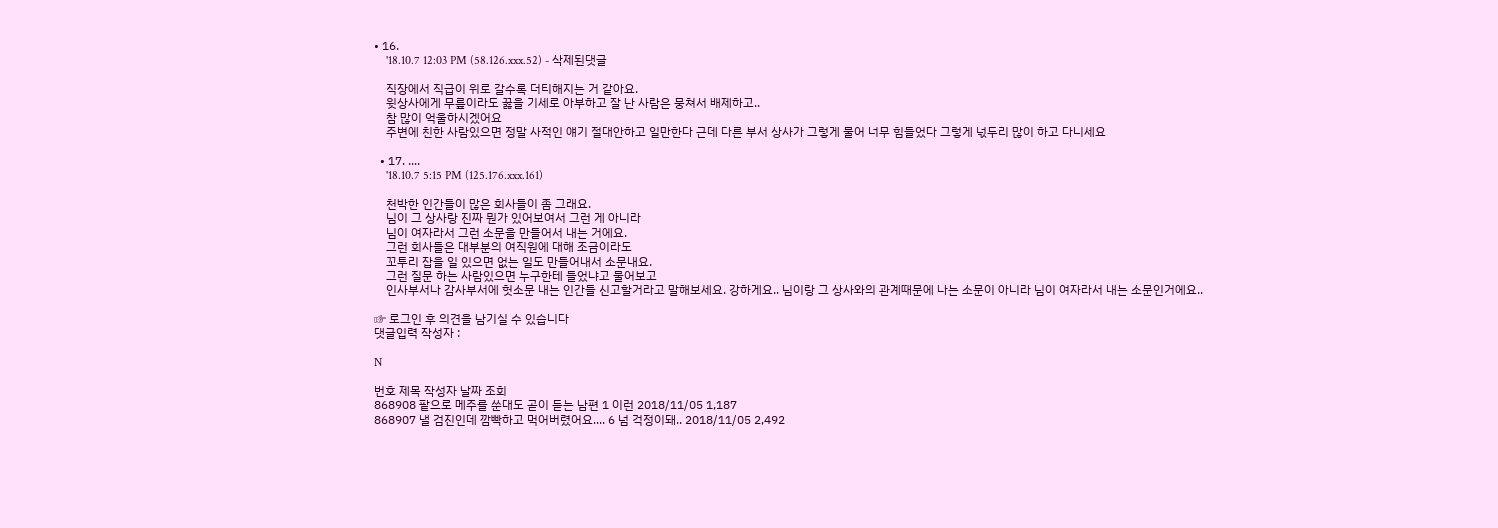• 16.
    '18.10.7 12:03 PM (58.126.xxx.52) - 삭제된댓글

    직장에서 직급이 위로 갈수록 더티해지는 거 같아요.
    윗상사에게 무릎이라도 꿇을 기세로 아부하고 잘 난 사람은 뭉쳐서 배제하고..
    참 많이 억울하시겠어요
    주변에 친한 사람있으면 정말 사적인 얘기 절대안하고 일만한다 근데 다른 부서 상사가 그렇게 물어 너무 힘들었다 그렇게 넋두리 많이 하고 다니세요

  • 17. ....
    '18.10.7 5:15 PM (125.176.xxx.161)

    천박한 인간들이 많은 회사들이 좀 그래요.
    님이 그 상사랑 진짜 뭔가 있어보여서 그런 게 아니라
    님이 여자라서 그런 소문을 만들어서 내는 거에요.
    그런 회사들은 대부분의 여직원에 대해 조금이라도
    꼬투리 잡을 일 있으면 없는 일도 만들어내서 소문내요.
    그런 질문 하는 사람있으면 누구한테 들었냐고 물어보고
    인사부서나 감사부서에 헛소문 내는 인간들 신고할거라고 말해보세요. 강하게요.. 님이랑 그 상사와의 관계때문에 나는 소문이 아니라 님이 여자라서 내는 소문인거에요..

☞ 로그인 후 의견을 남기실 수 있습니다
댓글입력 작성자 :

N

번호 제목 작성자 날짜 조회
868908 팥으로 메주를 쑨대도 곧이 듣는 남편 1 이런 2018/11/05 1,187
868907 낼 검진인데 깜빡하고 먹어버렸어요.... 6 넘 걱정이돼.. 2018/11/05 2,492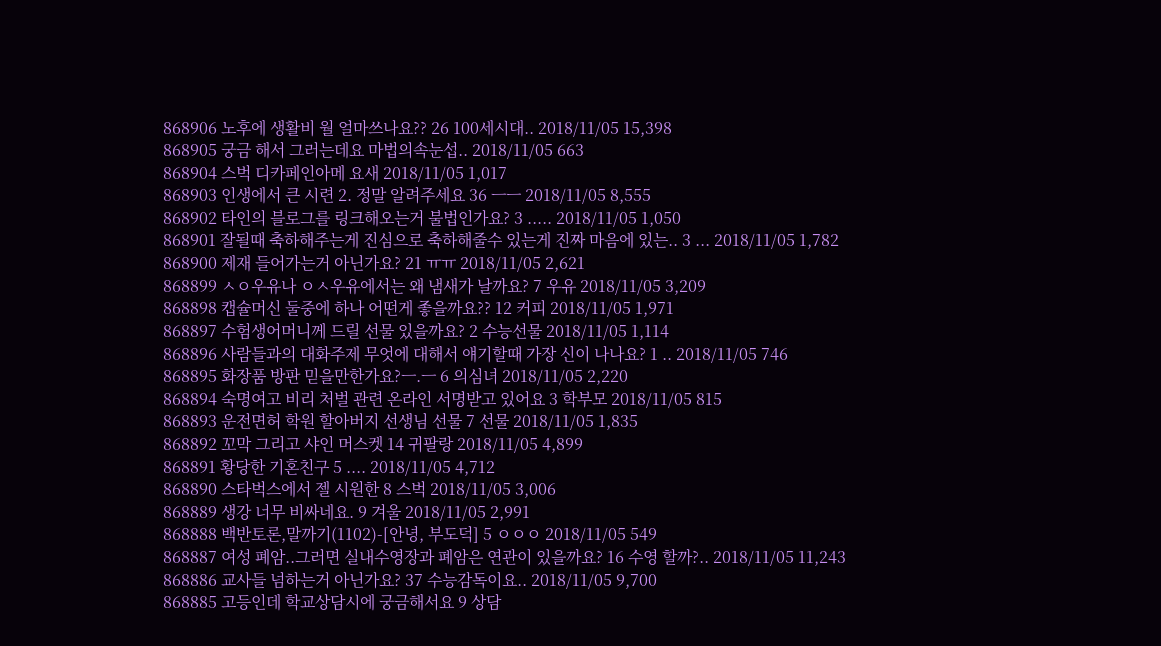868906 노후에 생활비 월 얼마쓰나요?? 26 100세시대.. 2018/11/05 15,398
868905 궁금 해서 그러는데요 마법의속눈섭.. 2018/11/05 663
868904 스벅 디카페인아메 요새 2018/11/05 1,017
868903 인생에서 큰 시련 2. 정말 알려주세요 36 ㅡㅡ 2018/11/05 8,555
868902 타인의 블로그를 링크해오는거 불법인가요? 3 ..... 2018/11/05 1,050
868901 잘될때 축하해주는게 진심으로 축하해줄수 있는게 진짜 마음에 있는.. 3 ... 2018/11/05 1,782
868900 제재 들어가는거 아닌가요? 21 ㅠㅠ 2018/11/05 2,621
868899 ㅅㅇ우유나 ㅇㅅ우유에서는 왜 냄새가 날까요? 7 우유 2018/11/05 3,209
868898 캡슐머신 둘중에 하나 어떤게 좋을까요?? 12 커피 2018/11/05 1,971
868897 수험생어머니께 드릴 선물 있을까요? 2 수능선물 2018/11/05 1,114
868896 사람들과의 대화주제 무엇에 대해서 얘기할때 가장 신이 나나요? 1 .. 2018/11/05 746
868895 화장품 방판 믿을만한가요?ㅡ.ㅡ 6 의심녀 2018/11/05 2,220
868894 숙명여고 비리 처벌 관련 온라인 서명받고 있어요 3 학부모 2018/11/05 815
868893 운전면허 학원 할아버지 선생님 선물 7 선물 2018/11/05 1,835
868892 꼬막 그리고 샤인 머스켓 14 귀팔랑 2018/11/05 4,899
868891 황당한 기혼친구 5 .... 2018/11/05 4,712
868890 스타벅스에서 젤 시원한 8 스벅 2018/11/05 3,006
868889 생강 너무 비싸네요. 9 겨울 2018/11/05 2,991
868888 백반토론,말까기(1102)-[안녕, 부도덕] 5 ㅇㅇㅇ 2018/11/05 549
868887 여성 폐암..그러면 실내수영장과 폐암은 연관이 있을까요? 16 수영 할까?.. 2018/11/05 11,243
868886 교사들 넘하는거 아닌가요? 37 수능감독이요.. 2018/11/05 9,700
868885 고등인데 학교상담시에 궁금해서요 9 상담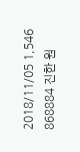2018/11/05 1,546
868884 진한 원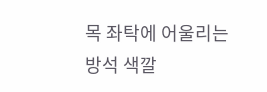목 좌탁에 어울리는 방석 색깔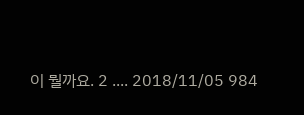이 뭘까요. 2 .... 2018/11/05 984